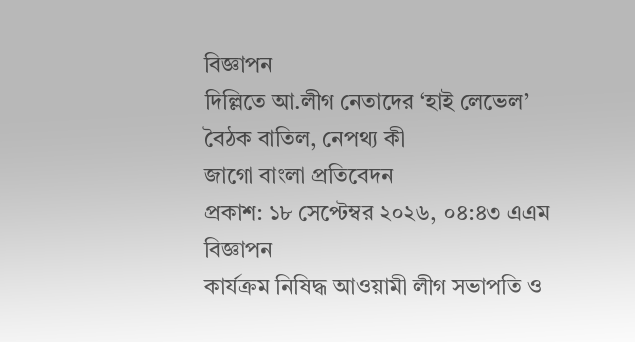বিজ্ঞাপন
দিল্লিতে আ.লীগ নেতাদের ‘হাই লেভেল’ বৈঠক বাতিল, নেপথ্য কী
জাগো বাংলা প্রতিবেদন
প্রকাশ: ১৮ সেপ্টেম্বর ২০২৬, ০৪:৪৩ এএম
বিজ্ঞাপন
কার্যক্রম নিষিদ্ধ আওয়ামী লীগ সভাপতি ও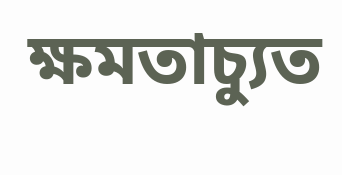ক্ষমতাচ্যুত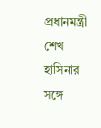প্রধানমন্ত্রী শেখ হাসিনার সঙ্গে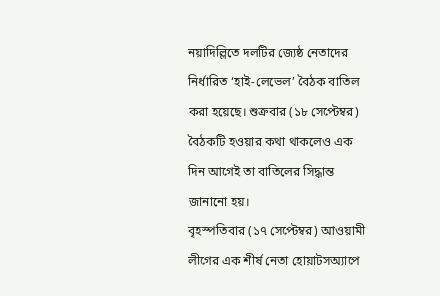নয়াদিল্লিতে দলটির জ্যেষ্ঠ নেতাদের নির্ধারিত ‘হাই-লেভেল’ বৈঠক বাতিল করা হয়েছে। শুক্রবার (১৮ সেপ্টেম্বর) বৈঠকটি হওয়ার কথা থাকলেও এক দিন আগেই তা বাতিলের সিদ্ধান্ত জানানো হয়।
বৃহস্পতিবার (১৭ সেপ্টেম্বর) আওয়ামী লীগের এক শীর্ষ নেতা হোয়াটসঅ্যাপে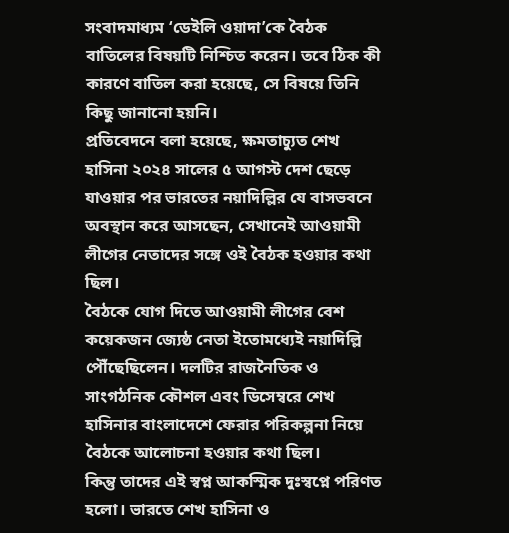সংবাদমাধ্যম ‘ডেইলি ওয়াদা’কে বৈঠক বাতিলের বিষয়টি নিশ্চিত করেন। তবে ঠিক কী কারণে বাতিল করা হয়েছে, সে বিষয়ে তিনি কিছু জানানো হয়নি।
প্রতিবেদনে বলা হয়েছে, ক্ষমতাচ্যুত শেখ হাসিনা ২০২৪ সালের ৫ আগস্ট দেশ ছেড়ে যাওয়ার পর ভারতের নয়াদিল্লির যে বাসভবনে অবস্থান করে আসছেন, সেখানেই আওয়ামী লীগের নেতাদের সঙ্গে ওই বৈঠক হওয়ার কথা ছিল।
বৈঠকে যোগ দিতে আওয়ামী লীগের বেশ কয়েকজন জ্যেষ্ঠ নেতা ইতোমধ্যেই নয়াদিল্লি পৌঁছেছিলেন। দলটির রাজনৈতিক ও সাংগঠনিক কৌশল এবং ডিসেম্বরে শেখ হাসিনার বাংলাদেশে ফেরার পরিকল্পনা নিয়ে বৈঠকে আলোচনা হওয়ার কথা ছিল।
কিন্তু তাদের এই স্বপ্ন আকস্মিক দুঃস্বপ্নে পরিণত হলো। ভারতে শেখ হাসিনা ও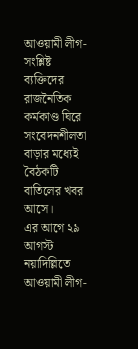আওয়ামী লীগ-সংশ্লিষ্ট ব্যক্তিদের রাজনৈতিক কর্মকাণ্ড ঘিরে সংবেদনশীলতা বাড়ার মধ্যেই বৈঠকটি বাতিলের খবর আসে।
এর আগে ২৯ আগস্ট নয়াদিল্লিতে আওয়ামী লীগ-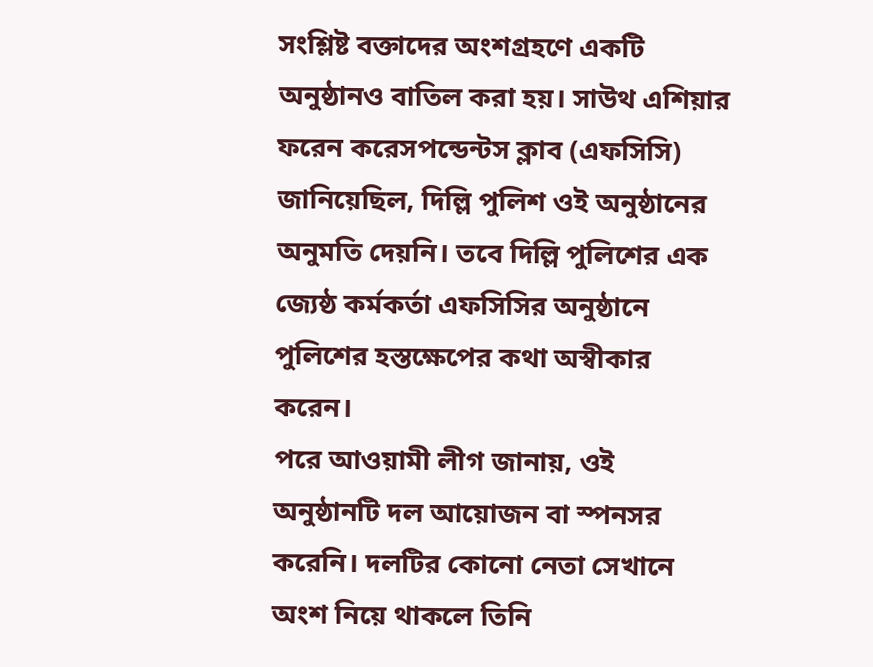সংশ্লিষ্ট বক্তাদের অংশগ্রহণে একটি অনুষ্ঠানও বাতিল করা হয়। সাউথ এশিয়ার ফরেন করেসপন্ডেন্টস ক্লাব (এফসিসি) জানিয়েছিল, দিল্লি পুলিশ ওই অনুষ্ঠানের অনুমতি দেয়নি। তবে দিল্লি পুলিশের এক জ্যেষ্ঠ কর্মকর্তা এফসিসির অনুষ্ঠানে পুলিশের হস্তক্ষেপের কথা অস্বীকার করেন।
পরে আওয়ামী লীগ জানায়, ওই অনুষ্ঠানটি দল আয়োজন বা স্পনসর করেনি। দলটির কোনো নেতা সেখানে অংশ নিয়ে থাকলে তিনি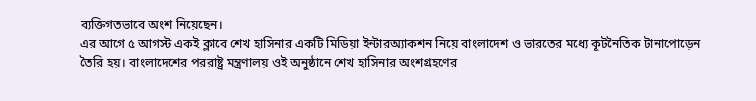ব্যক্তিগতভাবে অংশ নিয়েছেন।
এর আগে ৫ আগস্ট একই ক্লাবে শেখ হাসিনার একটি মিডিয়া ইন্টারঅ্যাকশন নিয়ে বাংলাদেশ ও ভারতের মধ্যে কূটনৈতিক টানাপোড়েন তৈরি হয়। বাংলাদেশের পররাষ্ট্র মন্ত্রণালয় ওই অনুষ্ঠানে শেখ হাসিনার অংশগ্রহণের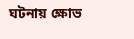ঘটনায় ক্ষোভ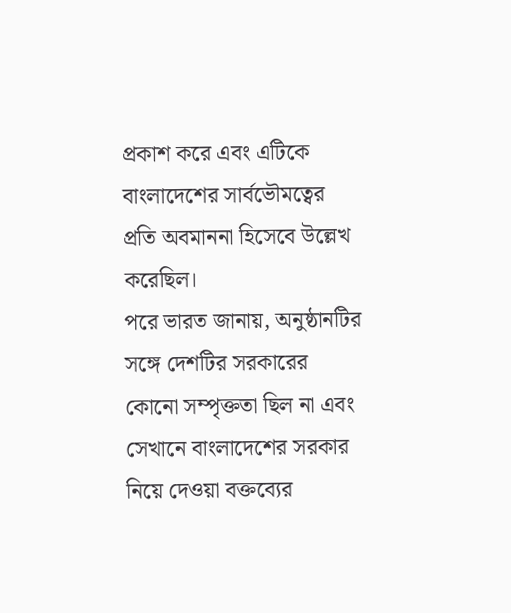প্রকাশ করে এবং এটিকে বাংলাদেশের সার্বভৌমত্বের প্রতি অবমাননা হিসেবে উল্লেখ করেছিল।
পরে ভারত জানায়, অনুষ্ঠানটির সঙ্গে দেশটির সরকারের কোনো সম্পৃক্ততা ছিল না এবং সেখানে বাংলাদেশের সরকার নিয়ে দেওয়া বক্তব্যের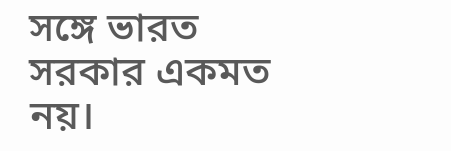সঙ্গে ভারত সরকার একমত নয়।